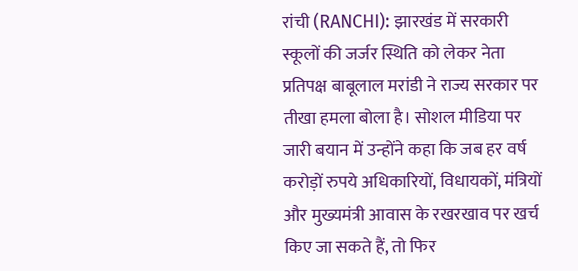रांची (RANCHI): झारखंड में सरकारी स्कूलों की जर्जर स्थिति को लेकर नेता प्रतिपक्ष बाबूलाल मरांडी ने राज्य सरकार पर तीखा हमला बोला है। सोशल मीडिया पर जारी बयान में उन्होंने कहा कि जब हर वर्ष करोड़ों रुपये अधिकारियों, विधायकों, मंत्रियों और मुख्यमंत्री आवास के रखरखाव पर खर्च किए जा सकते हैं, तो फिर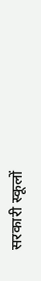सरकारी स्कूलों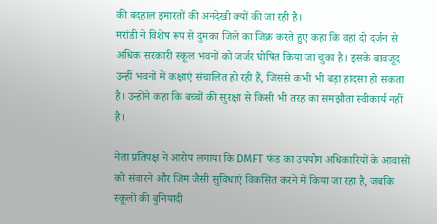की बदहाल इमारतों की अनदेखी क्यों की जा रही है।
मरांडी ने विशेष रूप से दुमका जिले का जिक्र करते हुए कहा कि वहां दो दर्जन से अधिक सरकारी स्कूल भवनों को जर्जर घोषित किया जा चुका है। इसके बावजूद उन्हीं भवनों में कक्षाएं संचालित हो रही हैं, जिससे कभी भी बड़ा हादसा हो सकता है। उन्होंने कहा कि बच्चों की सुरक्षा से किसी भी तरह का समझौता स्वीकार्य नहीं है।

नेता प्रतिपक्ष ने आरोप लगाया कि DMFT फंड का उपयोग अधिकारियों के आवासों को संवारने और जिम जैसी सुविधाएं विकसित करने में किया जा रहा है, जबकि स्कूलों की बुनियादी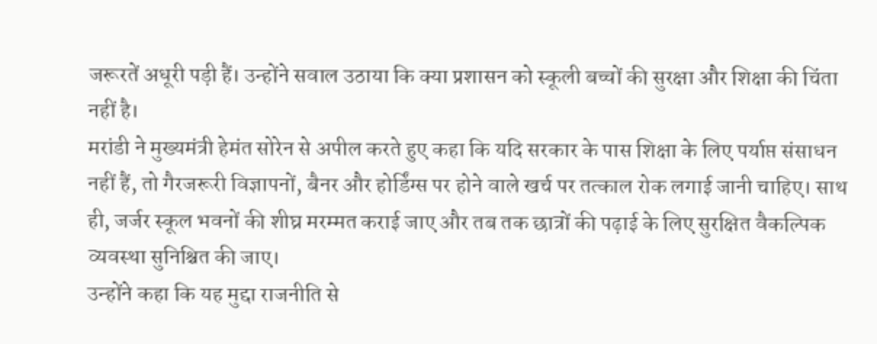जरूरतें अधूरी पड़ी हैं। उन्होंने सवाल उठाया कि क्या प्रशासन को स्कूली बच्चों की सुरक्षा और शिक्षा की चिंता नहीं है।
मरांडी ने मुख्यमंत्री हेमंत सोरेन से अपील करते हुए कहा कि यदि सरकार के पास शिक्षा के लिए पर्याप्त संसाधन नहीं हैं, तो गैरजरूरी विज्ञापनों, बैनर और होर्डिंग्स पर होने वाले खर्च पर तत्काल रोक लगाई जानी चाहिए। साथ ही, जर्जर स्कूल भवनों की शीघ्र मरम्मत कराई जाए और तब तक छात्रों की पढ़ाई के लिए सुरक्षित वैकल्पिक व्यवस्था सुनिश्चित की जाए।
उन्होंने कहा कि यह मुद्दा राजनीति से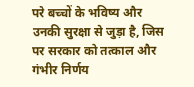परे बच्चों के भविष्य और उनकी सुरक्षा से जुड़ा है, जिस पर सरकार को तत्काल और गंभीर निर्णय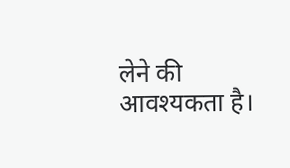लेने की आवश्यकता है।